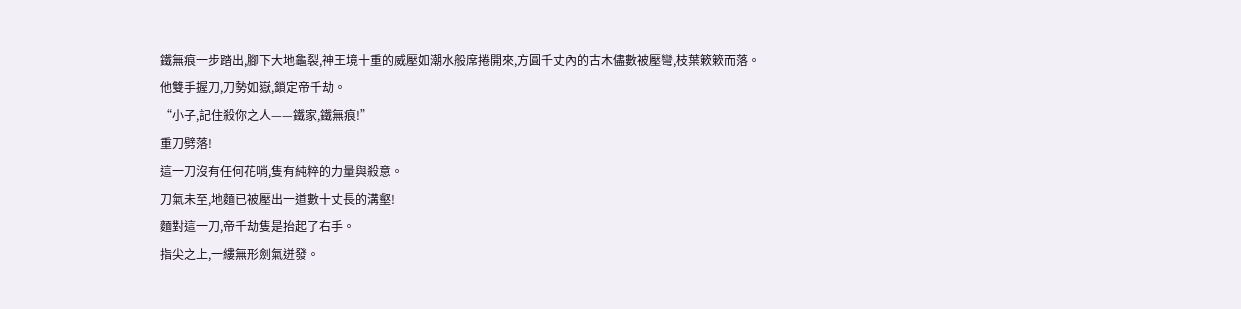鐵無痕一步踏出,腳下大地龜裂,神王境十重的威壓如潮水般席捲開來,方圓千丈內的古木儘數被壓彎,枝葉簌簌而落。
他雙手握刀,刀勢如嶽,鎖定帝千劫。
“小子,記住殺你之人——鐵家,鐵無痕!”
重刀劈落!
這一刀沒有任何花哨,隻有純粹的力量與殺意。
刀氣未至,地麵已被壓出一道數十丈長的溝壑!
麵對這一刀,帝千劫隻是抬起了右手。
指尖之上,一縷無形劍氣迸發。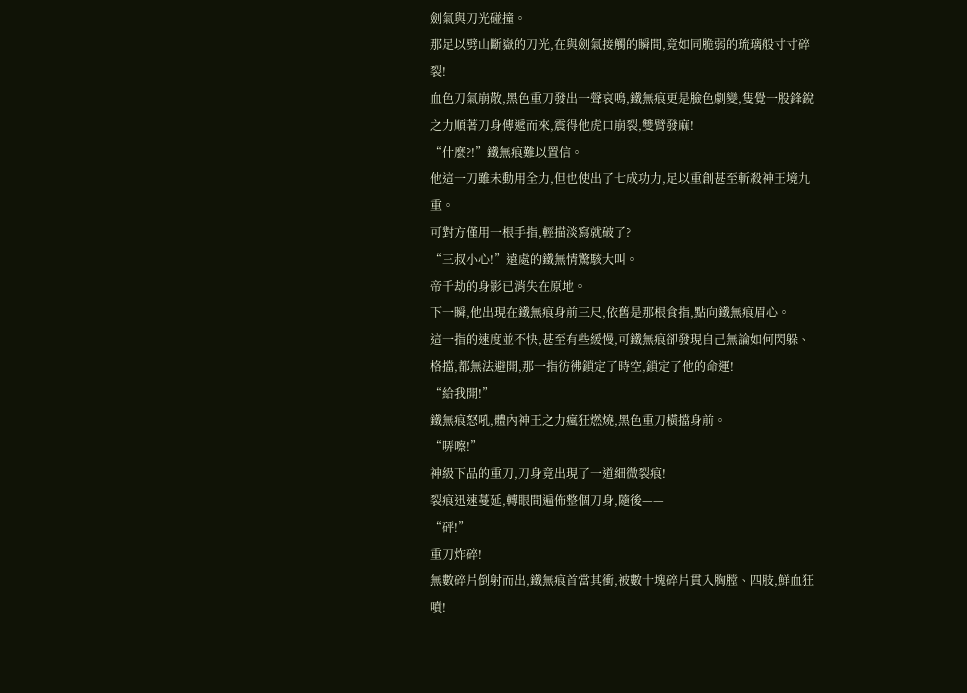劍氣與刀光碰撞。
那足以劈山斷嶽的刀光,在與劍氣接觸的瞬間,竟如同脆弱的琉璃般寸寸碎裂!
血色刀氣崩散,黑色重刀發出一聲哀鳴,鐵無痕更是臉色劇變,隻覺一股鋒銳之力順著刀身傳遞而來,震得他虎口崩裂,雙臂發麻!
“什麼?!”鐵無痕難以置信。
他這一刀雖未動用全力,但也使出了七成功力,足以重創甚至斬殺神王境九重。
可對方僅用一根手指,輕描淡寫就破了?
“三叔小心!”遠處的鐵無情驚駭大叫。
帝千劫的身影已消失在原地。
下一瞬,他出現在鐵無痕身前三尺,依舊是那根食指,點向鐵無痕眉心。
這一指的速度並不快,甚至有些緩慢,可鐵無痕卻發現自己無論如何閃躲、格擋,都無法避開,那一指彷彿鎖定了時空,鎖定了他的命運!
“給我開!”
鐵無痕怒吼,體內神王之力瘋狂燃燒,黑色重刀橫擋身前。
“哢嚓!”
神級下品的重刀,刀身竟出現了一道細微裂痕!
裂痕迅速蔓延,轉眼間遍佈整個刀身,隨後——
“砰!”
重刀炸碎!
無數碎片倒射而出,鐵無痕首當其衝,被數十塊碎片貫入胸膛、四肢,鮮血狂噴!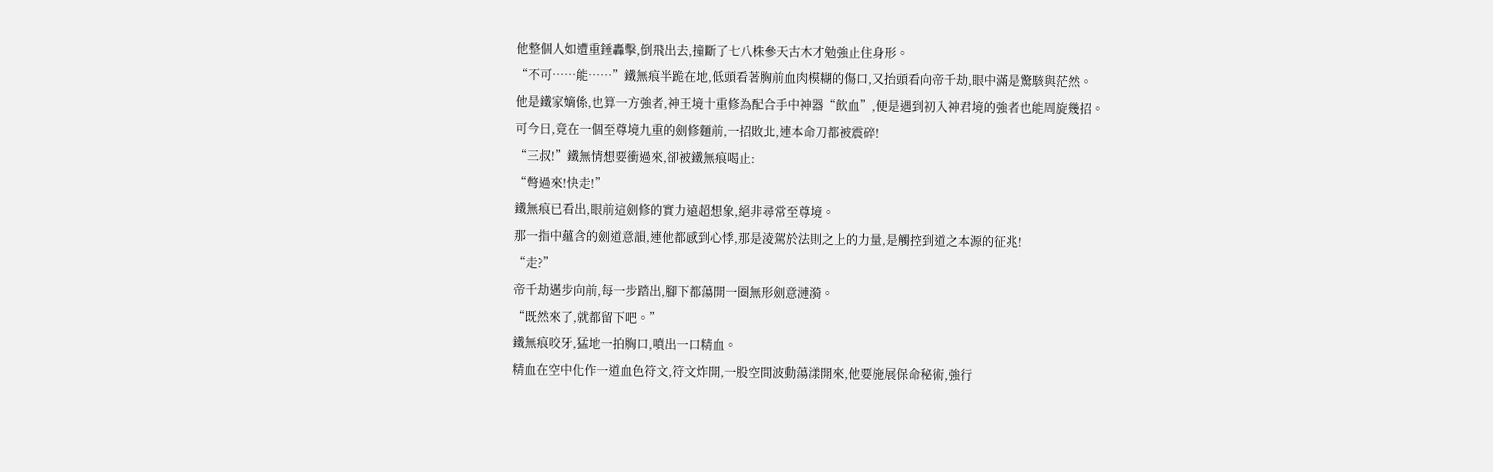他整個人如遭重錘轟擊,倒飛出去,撞斷了七八株參天古木才勉強止住身形。
“不可……能……”鐵無痕半跪在地,低頭看著胸前血肉模糊的傷口,又抬頭看向帝千劫,眼中滿是驚駭與茫然。
他是鐵家嫡係,也算一方強者,神王境十重修為配合手中神器“飲血”,便是遇到初入神君境的強者也能周旋幾招。
可今日,竟在一個至尊境九重的劍修麵前,一招敗北,連本命刀都被震碎!
“三叔!”鐵無情想要衝過來,卻被鐵無痕喝止:
“彆過來!快走!”
鐵無痕已看出,眼前這劍修的實力遠超想象,絕非尋常至尊境。
那一指中蘊含的劍道意韻,連他都感到心悸,那是淩駕於法則之上的力量,是觸控到道之本源的征兆!
“走?”
帝千劫邁步向前,每一步踏出,腳下都蕩開一圈無形劍意漣漪。
“既然來了,就都留下吧。”
鐵無痕咬牙,猛地一拍胸口,噴出一口精血。
精血在空中化作一道血色符文,符文炸開,一股空間波動蕩漾開來,他要施展保命秘術,強行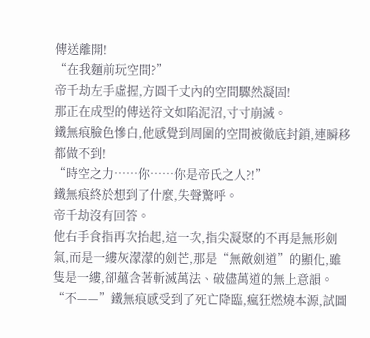傳送離開!
“在我麵前玩空間?”
帝千劫左手虛握,方圓千丈內的空間驟然凝固!
那正在成型的傳送符文如陷泥沼,寸寸崩滅。
鐵無痕臉色慘白,他感覺到周圍的空間被徹底封鎖,連瞬移都做不到!
“時空之力……你……你是帝氏之人?!”
鐵無痕終於想到了什麼,失聲驚呼。
帝千劫沒有回答。
他右手食指再次抬起,這一次,指尖凝聚的不再是無形劍氣,而是一縷灰濛濛的劍芒,那是“無敵劍道”的顯化,雖隻是一縷,卻蘊含著斬滅萬法、破儘萬道的無上意韻。
“不——”鐵無痕感受到了死亡降臨,瘋狂燃燒本源,試圖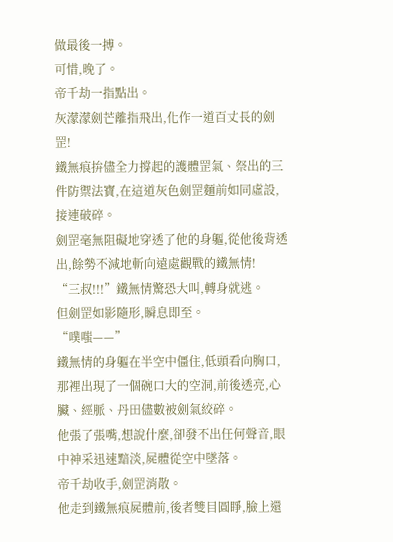做最後一搏。
可惜,晚了。
帝千劫一指點出。
灰濛濛劍芒離指飛出,化作一道百丈長的劍罡!
鐵無痕拚儘全力撐起的護體罡氣、祭出的三件防禦法寶,在這道灰色劍罡麵前如同虛設,接連破碎。
劍罡毫無阻礙地穿透了他的身軀,從他後背透出,餘勢不減地斬向遠處觀戰的鐵無情!
“三叔!!!”鐵無情驚恐大叫,轉身就逃。
但劍罡如影隨形,瞬息即至。
“噗嗤——”
鐵無情的身軀在半空中僵住,低頭看向胸口,那裡出現了一個碗口大的空洞,前後透亮,心臟、經脈、丹田儘數被劍氣絞碎。
他張了張嘴,想說什麼,卻發不出任何聲音,眼中神采迅速黯淡,屍體從空中墜落。
帝千劫收手,劍罡消散。
他走到鐵無痕屍體前,後者雙目圓睜,臉上還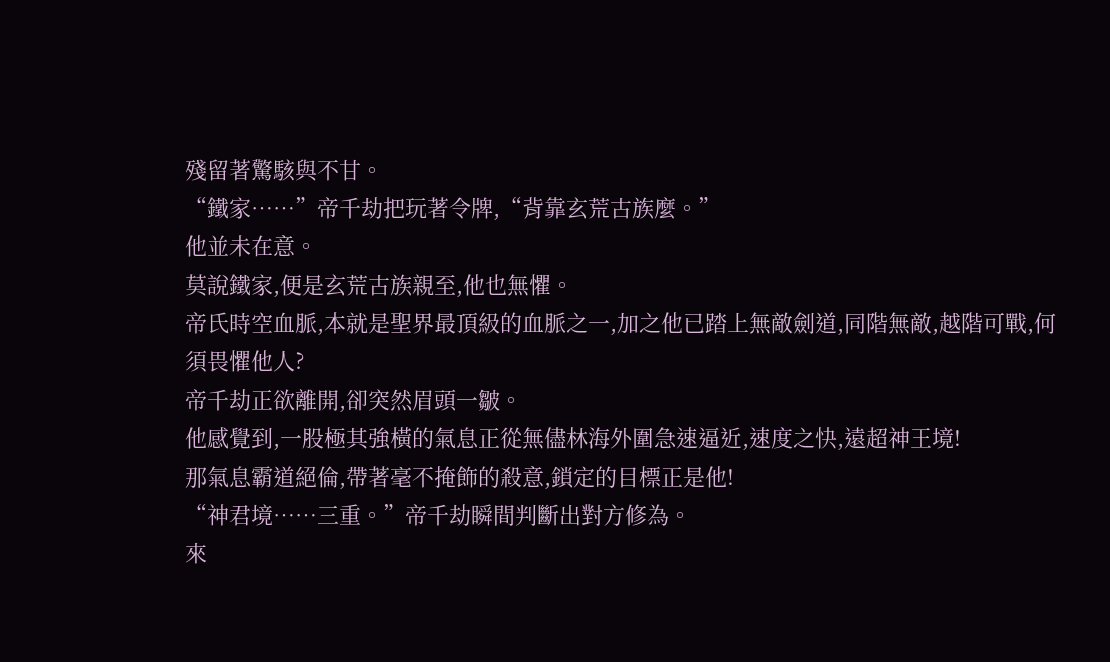殘留著驚駭與不甘。
“鐵家……”帝千劫把玩著令牌,“背靠玄荒古族麼。”
他並未在意。
莫說鐵家,便是玄荒古族親至,他也無懼。
帝氏時空血脈,本就是聖界最頂級的血脈之一,加之他已踏上無敵劍道,同階無敵,越階可戰,何須畏懼他人?
帝千劫正欲離開,卻突然眉頭一皺。
他感覺到,一股極其強橫的氣息正從無儘林海外圍急速逼近,速度之快,遠超神王境!
那氣息霸道絕倫,帶著毫不掩飾的殺意,鎖定的目標正是他!
“神君境……三重。”帝千劫瞬間判斷出對方修為。
來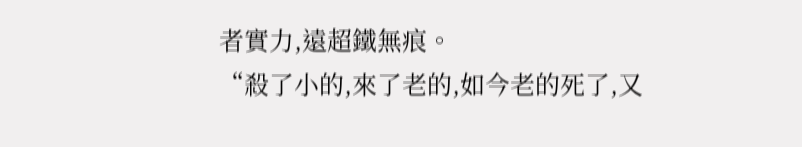者實力,遠超鐵無痕。
“殺了小的,來了老的,如今老的死了,又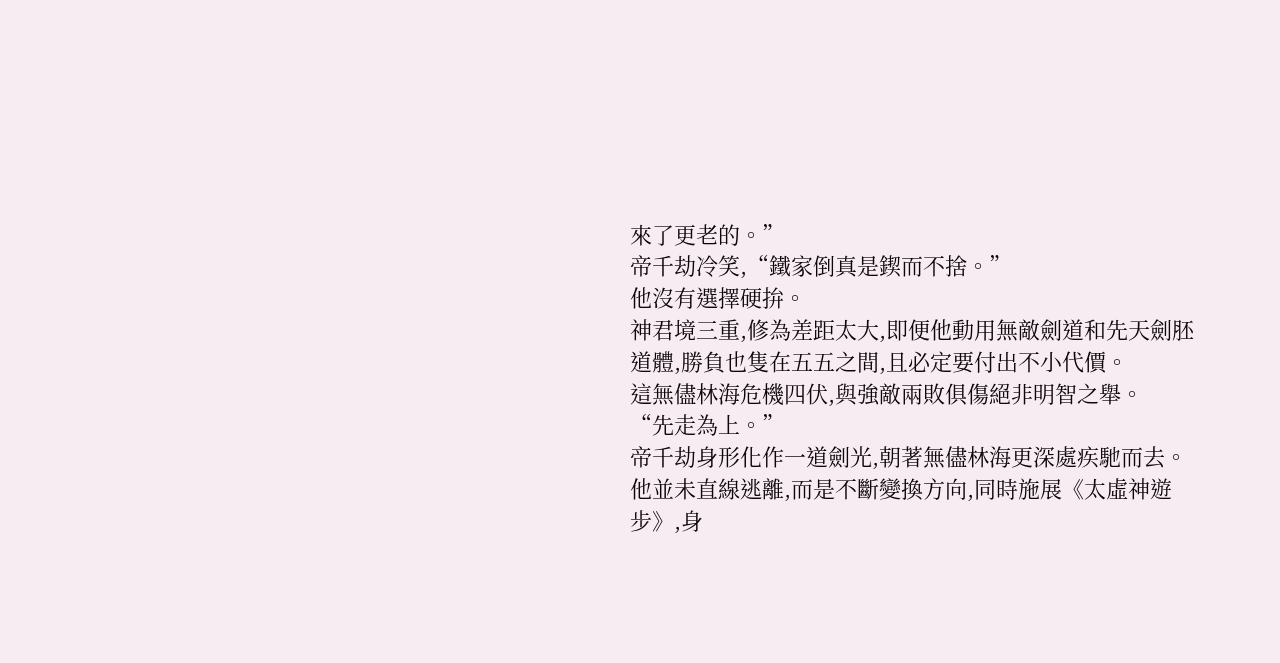來了更老的。”
帝千劫冷笑,“鐵家倒真是鍥而不捨。”
他沒有選擇硬拚。
神君境三重,修為差距太大,即便他動用無敵劍道和先天劍胚道體,勝負也隻在五五之間,且必定要付出不小代價。
這無儘林海危機四伏,與強敵兩敗俱傷絕非明智之舉。
“先走為上。”
帝千劫身形化作一道劍光,朝著無儘林海更深處疾馳而去。
他並未直線逃離,而是不斷變換方向,同時施展《太虛神遊步》,身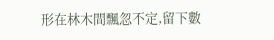形在林木間飄忽不定,留下數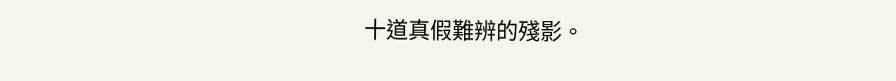十道真假難辨的殘影。